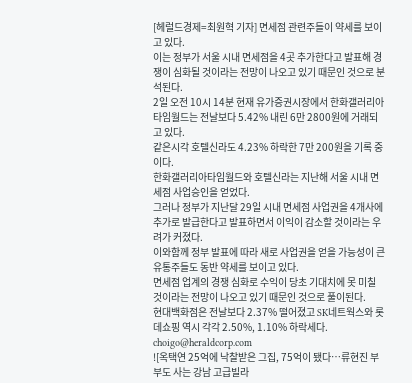[헤럴드경제=최원혁 기자] 면세점 관련주들이 약세를 보이고 있다.
이는 정부가 서울 시내 면세점을 4곳 추가한다고 발표해 경쟁이 심화될 것이라는 전망이 나오고 있기 때문인 것으로 분석된다.
2일 오전 10시 14분 현재 유가증권시장에서 한화갤러리아타임월드는 전날보다 5.42% 내린 6만 2800원에 거래되고 있다.
같은시각 호텔신라도 4.23% 하락한 7만 200원을 기록 중이다.
한화갤러리아타임월드와 호텔신라는 지난해 서울 시내 면세점 사업승인을 얻었다.
그러나 정부가 지난달 29일 시내 면세점 사업권을 4개사에 추가로 발급한다고 발표하면서 이익이 감소할 것이라는 우려가 커졌다.
이와함께 정부 발표에 따라 새로 사업권을 얻을 가능성이 큰 유통주들도 동반 약세를 보이고 있다.
면세점 업계의 경쟁 심화로 수익이 당초 기대치에 못 미칠 것이라는 전망이 나오고 있기 때문인 것으로 풀이된다.
현대백화점은 전날보다 2.37% 떨어졌고 SK네트웍스와 롯데쇼핑 역시 각각 2.50%, 1.10% 하락세다.
choigo@heraldcorp.com
![옥택연 25억에 낙찰받은 그집, 75억이 됐다…류현진 부부도 사는 강남 고급빌라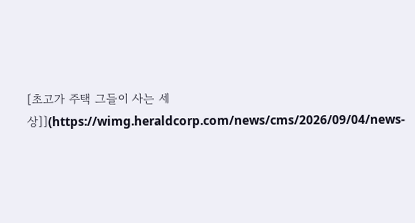[초고가 주택 그들이 사는 세상]](https://wimg.heraldcorp.com/news/cms/2026/09/04/news-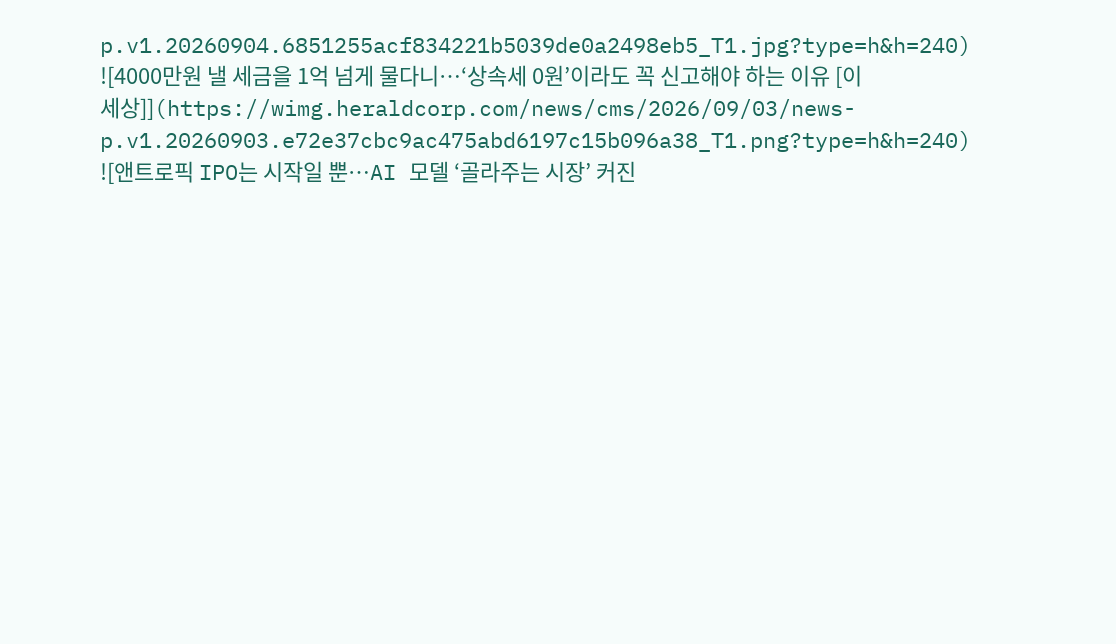p.v1.20260904.6851255acf834221b5039de0a2498eb5_T1.jpg?type=h&h=240)
![4000만원 낼 세금을 1억 넘게 물다니…‘상속세 0원’이라도 꼭 신고해야 하는 이유 [이세상]](https://wimg.heraldcorp.com/news/cms/2026/09/03/news-p.v1.20260903.e72e37cbc9ac475abd6197c15b096a38_T1.png?type=h&h=240)
![앤트로픽 IPO는 시작일 뿐…AI 모델 ‘골라주는 시장’ 커진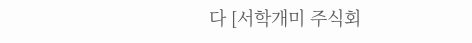다 [서학개미 주식회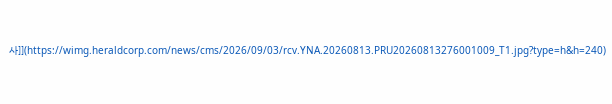사]](https://wimg.heraldcorp.com/news/cms/2026/09/03/rcv.YNA.20260813.PRU20260813276001009_T1.jpg?type=h&h=240)